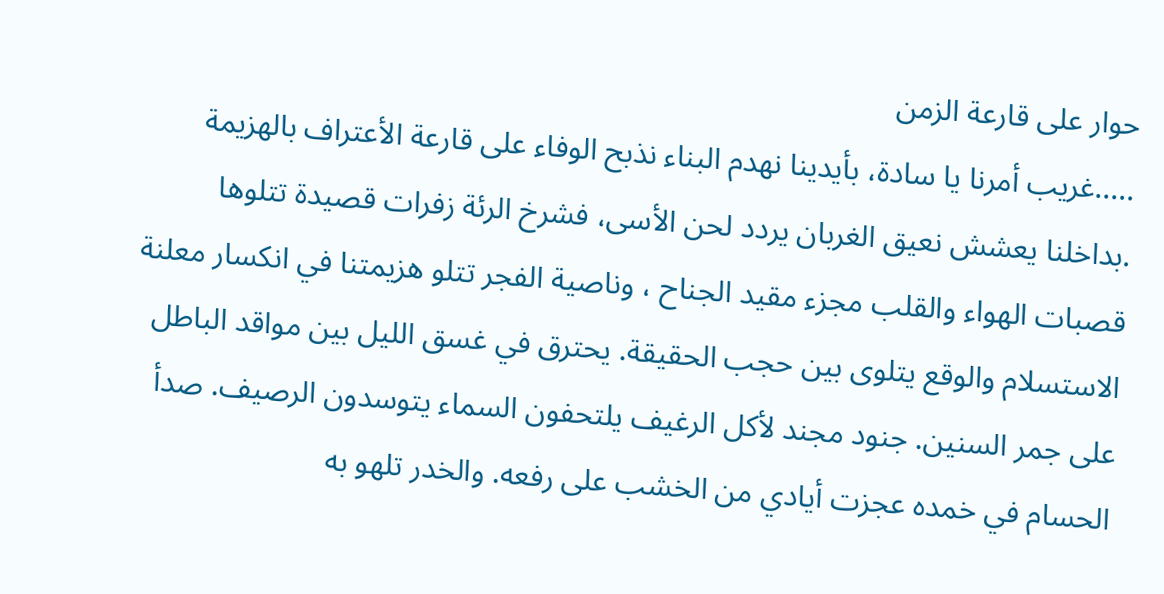حوار على قارعة الزمن
.....غريب أمرنا يا سادة، بأيدينا نهدم البناء نذبح الوفاء على قارعة الأعتراف بالهزيمة .بداخلنا يعشش نعيق الغربان يردد لحن الأسى، فشرخ الرئة زفرات قصيدة تتلوها قصبات الهواء والقلب مجزء مقيد الجناح ، وناصية الفجر تتلو هزيمتنا في انكسار معلنة الاستسلام والوقع يتلوى بين حجب الحقيقة. يحترق في غسق الليل بين مواقد الباطل على جمر السنين. جنود مجند لأكل الرغيف يلتحفون السماء يتوسدون الرصيف. صدأ الحسام في خمده عجزت أيادي من الخشب على رفعه. والخدر تلهو به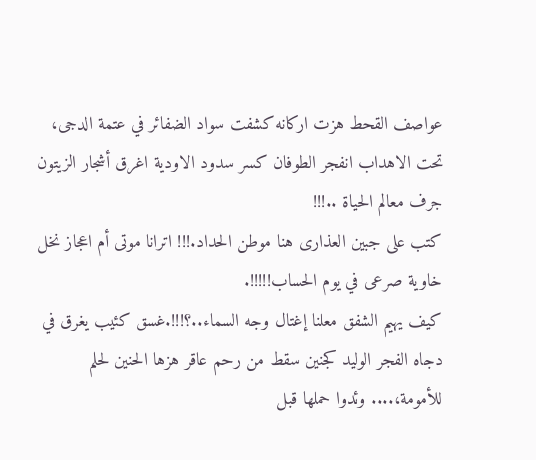عواصف القحط هزت اركانه كشفت سواد الضفائر في عتمة الدجى، تحت الاهداب انفجر الطوفان كسر سدود الاودية اغرق أشجار الزيتون جرف معالم الحياة ..!!!
كتب على جبين العذارى هنا موطن الحداد.!!! اترانا موتى أم اعجاز نخل خاوية صرعى في يوم الحساب!!!!!.
كيف يهيم الشفق معلنا إغتال وجه السماء..؟!!!.غسق كئيب يغرق في دجاه الفجر الوليد كجنين سقط من رحم عاقر هزها الحنين لحلم للأمومة،.... وئدوا حملها قبل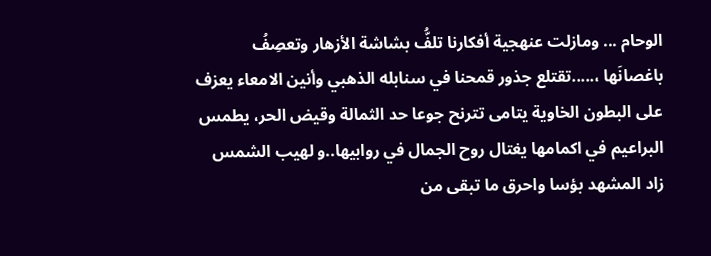الوحام ... ومازلت عنهجية أفكارنا تلفُّ بشاشة الأزهار وتعصِفُ باغصانَها ،.....تقتلع جذور قمحنا في سنابله الذهبي وأنين الامعاء يعزف على البطون الخاوية يتامى تترنح جوعا حد الثمالة وقيض الحر، يطمس البراعيم في اكمامها يغتال روح الجمال في روابيها..و لهيب الشمس زاد المشهد بؤسا واحرق ما تبقى من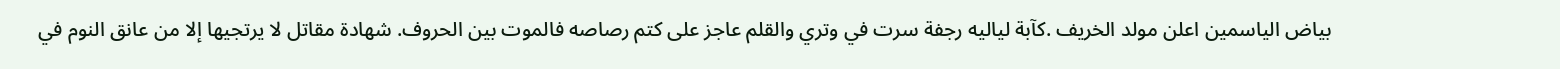بياض الياسمين اعلن مولد الخريف .كآبة لياليه رجفة سرت في وتري والقلم عاجز على كتم رصاصه فالموت بين الحروف. شهادة مقاتل لا يرتجيها إلا من عانق النوم في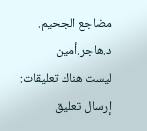مضاجع الجحيم.
د.هاجر.أمين
ليست هناك تعليقات:
إرسال تعليق